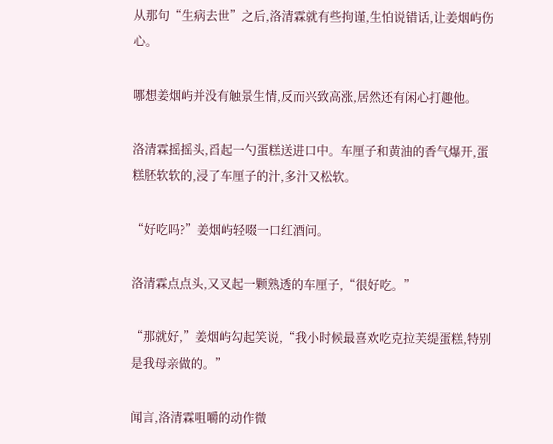从那句“生病去世”之后,洛清霖就有些拘谨,生怕说错话,让姜烟屿伤心。

哪想姜烟屿并没有触景生情,反而兴致高涨,居然还有闲心打趣他。

洛清霖摇摇头,舀起一勺蛋糕送进口中。车厘子和黄油的香气爆开,蛋糕胚软软的,浸了车厘子的汁,多汁又松软。

“好吃吗?”姜烟屿轻啜一口红酒问。

洛清霖点点头,又叉起一颗熟透的车厘子,“很好吃。”

“那就好,”姜烟屿勾起笑说,“我小时候最喜欢吃克拉芙缇蛋糕,特别是我母亲做的。”

闻言,洛清霖咀嚼的动作微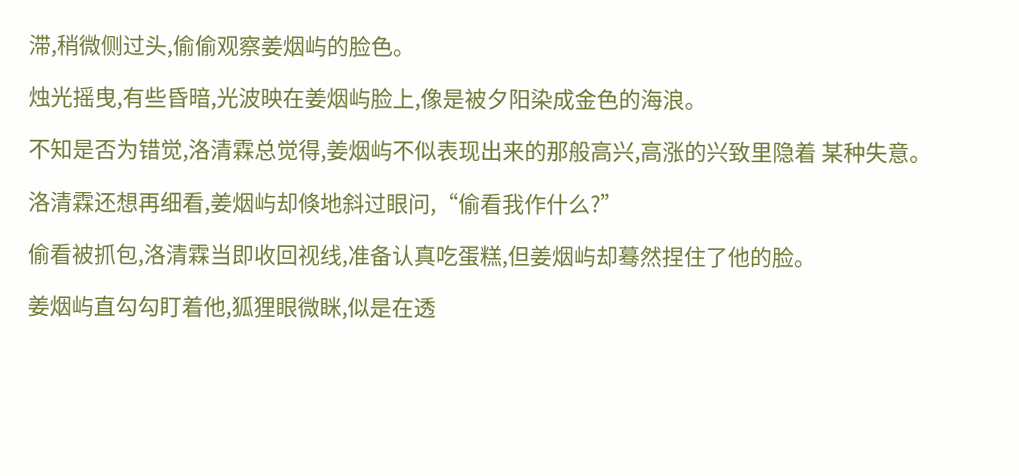滞,稍微侧过头,偷偷观察姜烟屿的脸色。

烛光摇曳,有些昏暗,光波映在姜烟屿脸上,像是被夕阳染成金色的海浪。

不知是否为错觉,洛清霖总觉得,姜烟屿不似表现出来的那般高兴,高涨的兴致里隐着 某种失意。

洛清霖还想再细看,姜烟屿却倏地斜过眼问,“偷看我作什么?”

偷看被抓包,洛清霖当即收回视线,准备认真吃蛋糕,但姜烟屿却蓦然捏住了他的脸。

姜烟屿直勾勾盯着他,狐狸眼微眯,似是在透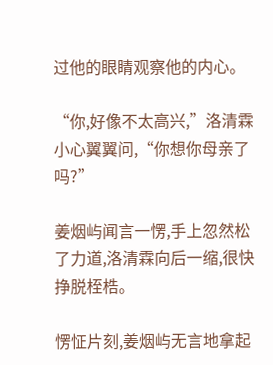过他的眼睛观察他的内心。

“你,好像不太高兴,”洛清霖小心翼翼问,“你想你母亲了吗?”

姜烟屿闻言一愣,手上忽然松了力道,洛清霖向后一缩,很快挣脱桎梏。

愣怔片刻,姜烟屿无言地拿起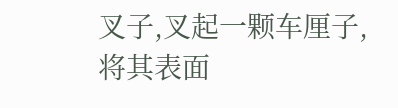叉子,叉起一颗车厘子,将其表面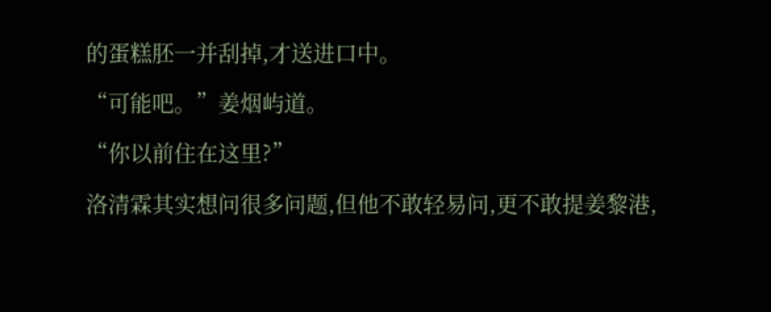的蛋糕胚一并刮掉,才送进口中。

“可能吧。”姜烟屿道。

“你以前住在这里?”

洛清霖其实想问很多问题,但他不敢轻易问,更不敢提姜黎港,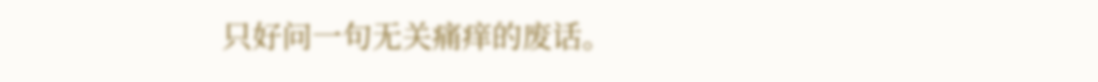只好问一句无关痛痒的废话。